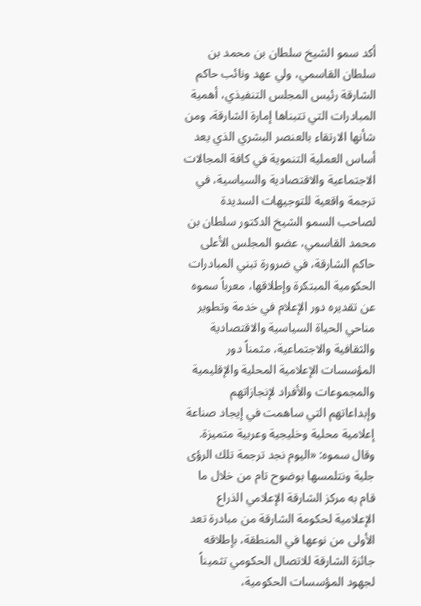أكد سمو الشيخ سلطان بن محمد بن سلطان القاسمي، ولي عهد ونائب حاكم الشارقة رئيس المجلس التنفيذي، أهمية المبادرات التي تتبناها إمارة الشارقة، ومن شأنها الارتقاء بالعنصر البشري الذي يعد أساس العملية التنموية في كافة المجالات الاجتماعية والاقتصادية والسياسية، في ترجمة واقعية للتوجيهات السديدة لصاحب السمو الشيخ الدكتور سلطان بن محمد القاسمي، عضو المجلس الأعلى حاكم الشارقة، في ضرورة تبني المبادرات الحكومية المبتكرة وإطلاقها، معرباً سموه عن تقديره دور الإعلام في خدمة وتطوير مناحي الحياة السياسية والاقتصادية والثقافية والاجتماعية، مثمناً دور المؤسسات الإعلامية المحلية والإقليمية والمجموعات والأفراد لإنجازاتهم وإبداعاتهم التي ساهمت في إيجاد صناعة إعلامية محلية وخليجية وعربية متميزة.
وقال سموه: «اليوم نجد ترجمة تلك الرؤى جلية ونتلمسها بوضوح تام من خلال ما قام به مركز الشارقة الإعلامي الذراع الإعلامية لحكومة الشارقة من مبادرة تعد الأولى من نوعها في المنطقة، بإطلاقه جائزة الشارقة للاتصال الحكومي تثميناً لجهود المؤسسات الحكومية،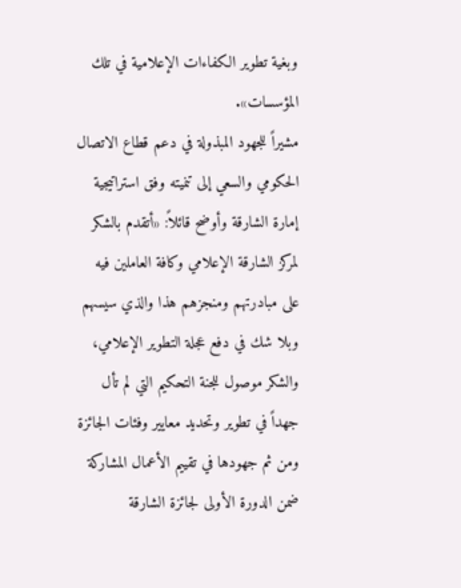وبغية تطوير الكفاءات الإعلامية في تلك المؤسسات».
مشيراً للجهود المبذولة في دعم قطاع الاتصال الحكومي والسعي إلى تنميته وفق استراتيجية إمارة الشارقة وأوضح قائلاً: «أتقدم بالشكر لمركز الشارقة الإعلامي وكافة العاملين فيه على مبادرتهم ومنجزهم هذا والذي سيسهم وبلا شك في دفع عجلة التطوير الإعلامي، والشكر موصول للجنة التحكيم التي لم تأل جهداً في تطوير وتحديد معايير وفئات الجائزة ومن ثم جهودها في تقييم الأعمال المشاركة ضمن الدورة الأولى لجائزة الشارقة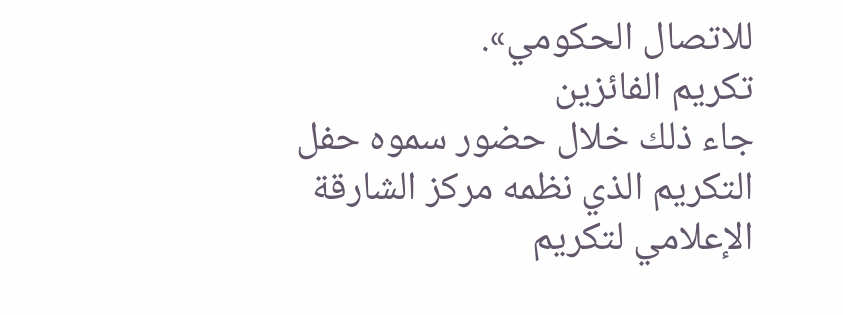للاتصال الحكومي».
تكريم الفائزين
جاء ذلك خلال حضور سموه حفل التكريم الذي نظمه مركز الشارقة الإعلامي لتكريم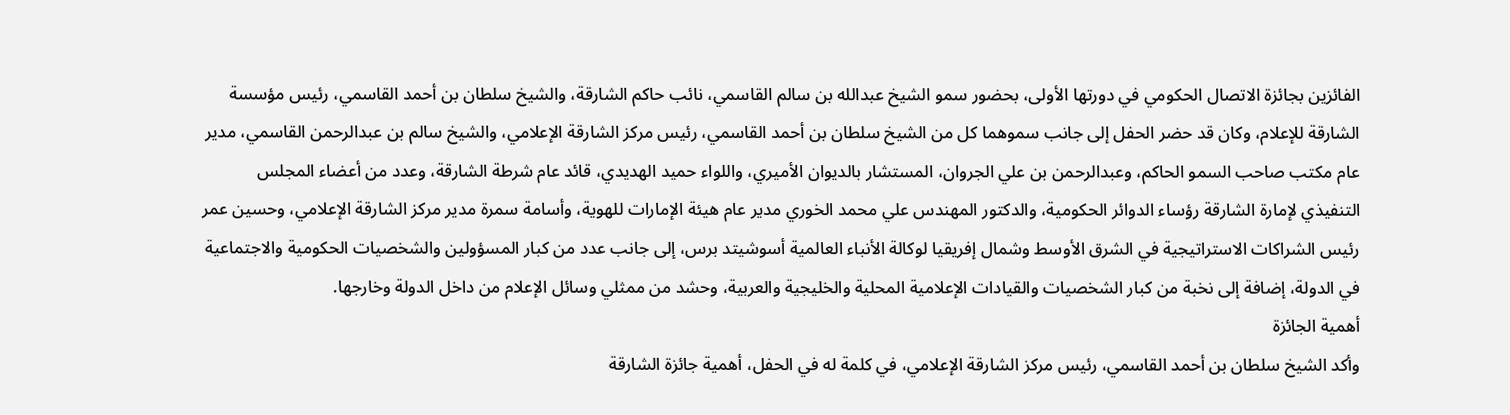الفائزين بجائزة الاتصال الحكومي في دورتها الأولى، بحضور سمو الشيخ عبدالله بن سالم القاسمي، نائب حاكم الشارقة، والشيخ سلطان بن أحمد القاسمي، رئيس مؤسسة الشارقة للإعلام، وكان قد حضر الحفل إلى جانب سموهما كل من الشيخ سلطان بن أحمد القاسمي، رئيس مركز الشارقة الإعلامي، والشيخ سالم بن عبدالرحمن القاسمي، مدير عام مكتب صاحب السمو الحاكم، وعبدالرحمن بن علي الجروان، المستشار بالديوان الأميري، واللواء حميد الهديدي، قائد عام شرطة الشارقة، وعدد من أعضاء المجلس التنفيذي لإمارة الشارقة رؤساء الدوائر الحكومية، والدكتور المهندس علي محمد الخوري مدير عام هيئة الإمارات للهوية، وأسامة سمرة مدير مركز الشارقة الإعلامي، وحسين عمر رئيس الشراكات الاستراتيجية في الشرق الأوسط وشمال إفريقيا لوكالة الأنباء العالمية أسوشيتد برس، إلى جانب عدد من كبار المسؤولين والشخصيات الحكومية والاجتماعية في الدولة، إضافة إلى نخبة من كبار الشخصيات والقيادات الإعلامية المحلية والخليجية والعربية، وحشد من ممثلي وسائل الإعلام من داخل الدولة وخارجها.
أهمية الجائزة
وأكد الشيخ سلطان بن أحمد القاسمي، رئيس مركز الشارقة الإعلامي، في كلمة له في الحفل، أهمية جائزة الشارقة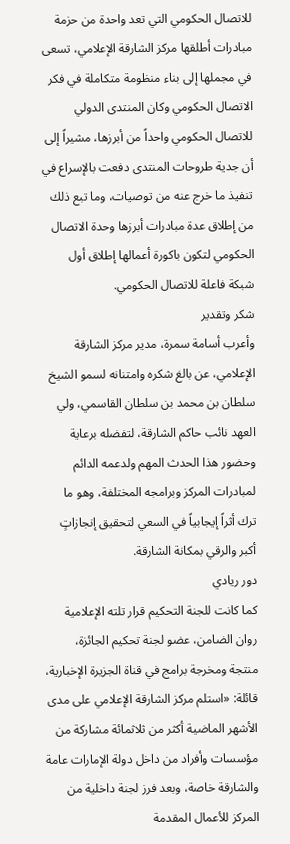للاتصال الحكومي التي تعد واحدة من حزمة مبادرات أطلقها مركز الشارقة الإعلامي، تسعى في مجملها إلى بناء منظومة متكاملة في فكر الاتصال الحكومي وكان المنتدى الدولي للاتصال الحكومي واحداً من أبرزها، مشيراً إلى أن جدية طروحات المنتدى دفعت بالإسراع في تنفيذ ما خرج عنه من توصيات، وما تبع ذلك من إطلاق عدة مبادرات أبرزها وحدة الاتصال الحكومي لتكون باكورة أعمالها إطلاق أول شبكة فاعلة للاتصال الحكومي.
شكر وتقدير
وأعرب أسامة سمرة، مدير مركز الشارقة الإعلامي، عن بالغ شكره وامتنانه لسمو الشيخ سلطان بن محمد بن سلطان القاسمي، ولي العهد نائب حاكم الشارقة، لتفضله برعاية وحضور هذا الحدث المهم ولدعمه الدائم لمبادرات المركز وبرامجه المختلفة، وهو ما ترك أثراً إيجابياً في السعي لتحقيق إنجازاتٍ أكبر والرقي بمكانة الشارقة.
دور ريادي
كما كانت للجنة التحكيم قرار تلته الإعلامية روان الضامن، عضو لجنة تحكيم الجائزة، منتجة ومخرجة برامج في قناة الجزيرة الإخبارية، قائلة: «استلم مركز الشارقة الإعلامي على مدى الأشهر الماضية أكثر من ثلاثمائة مشاركة من مؤسسات وأفراد من داخل دولة الإمارات عامة والشارقة خاصة، وبعد فرز لجنة داخلية من المركز للأعمال المقدمة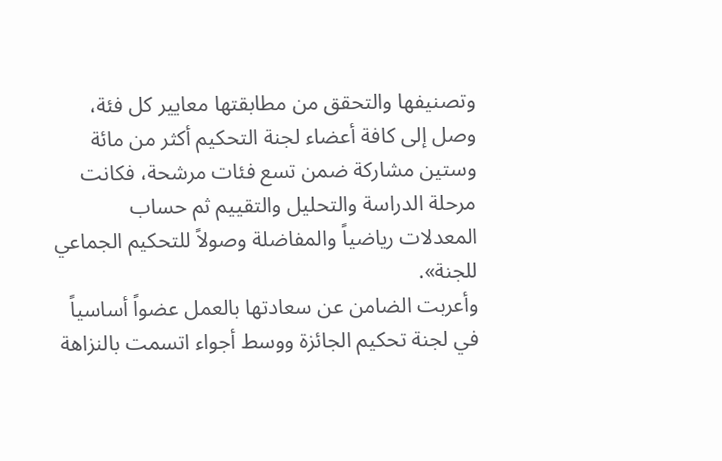وتصنيفها والتحقق من مطابقتها معايير كل فئة، وصل إلى كافة أعضاء لجنة التحكيم أكثر من مائة وستين مشاركة ضمن تسع فئات مرشحة، فكانت مرحلة الدراسة والتحليل والتقييم ثم حساب المعدلات رياضياً والمفاضلة وصولاً للتحكيم الجماعي للجنة».
وأعربت الضامن عن سعادتها بالعمل عضواً أساسياً في لجنة تحكيم الجائزة ووسط أجواء اتسمت بالنزاهة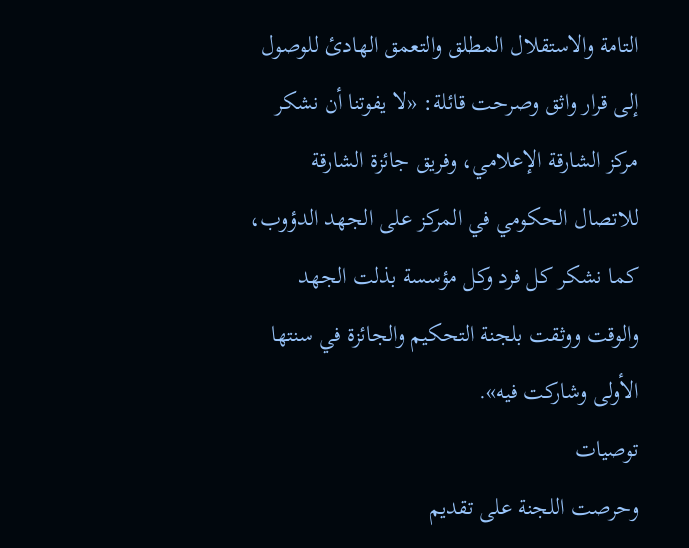التامة والاستقلال المطلق والتعمق الهادئ للوصول إلى قرار واثق وصرحت قائلة: «لا يفوتنا أن نشكر مركز الشارقة الإعلامي، وفريق جائزة الشارقة للاتصال الحكومي في المركز على الجهد الدؤوب، كما نشكر كل فرد وكل مؤسسة بذلت الجهد والوقت ووثقت بلجنة التحكيم والجائزة في سنتها الأولى وشاركت فيه».
توصيات
وحرصت اللجنة على تقديم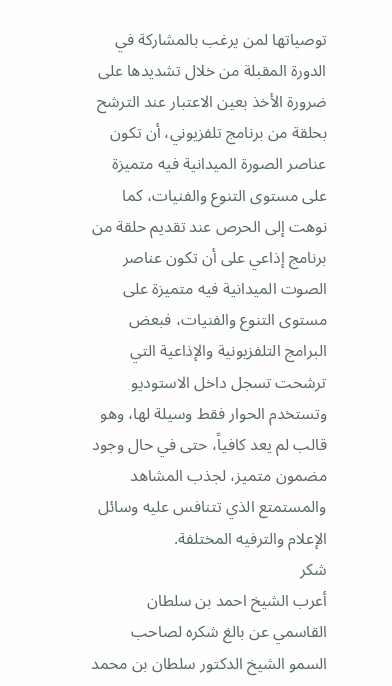توصياتها لمن يرغب بالمشاركة في الدورة المقبلة من خلال تشديدها على ضرورة الأخذ بعين الاعتبار عند الترشح بحلقة من برنامج تلفزيوني، أن تكون عناصر الصورة الميدانية فيه متميزة على مستوى التنوع والفنيات، كما نوهت إلى الحرص عند تقديم حلقة من برنامج إذاعي على أن تكون عناصر الصوت الميدانية فيه متميزة على مستوى التنوع والفنيات، فبعض البرامج التلفزيونية والإذاعية التي ترشحت تسجل داخل الاستوديو وتستخدم الحوار فقط وسيلة لها، وهو قالب لم يعد كافياً، حتى في حال وجود مضمون متميز، لجذب المشاهد والمستمتع الذي تتنافس عليه وسائل الإعلام والترفيه المختلفة.
شكر
أعرب الشيخ احمد بن سلطان القاسمي عن بالغ شكره لصاحب السمو الشيخ الدكتور سلطان بن محمد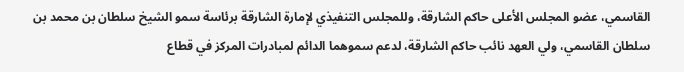القاسمي، عضو المجلس الأعلى حاكم الشارقة، وللمجلس التنفيذي لإمارة الشارقة برئاسة سمو الشيخ سلطان بن محمد بن سلطان القاسمي، ولي العهد نائب حاكم الشارقة، لدعم سموهما الدائم لمبادرات المركز في قطاع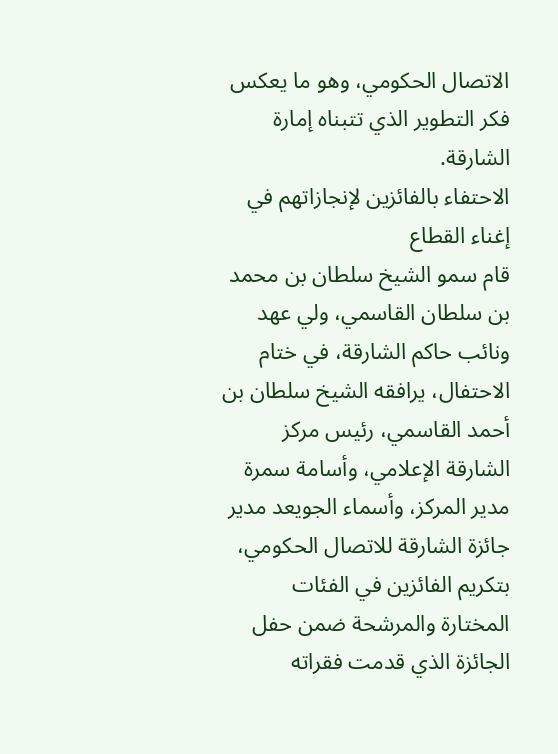الاتصال الحكومي، وهو ما يعكس فكر التطوير الذي تتبناه إمارة الشارقة.
الاحتفاء بالفائزين لإنجازاتهم في إغناء القطاع
قام سمو الشيخ سلطان بن محمد بن سلطان القاسمي، ولي عهد ونائب حاكم الشارقة، في ختام الاحتفال، يرافقه الشيخ سلطان بن أحمد القاسمي، رئيس مركز الشارقة الإعلامي، وأسامة سمرة مدير المركز، وأسماء الجويعد مدير جائزة الشارقة للاتصال الحكومي، بتكريم الفائزين في الفئات المختارة والمرشحة ضمن حفل الجائزة الذي قدمت فقراته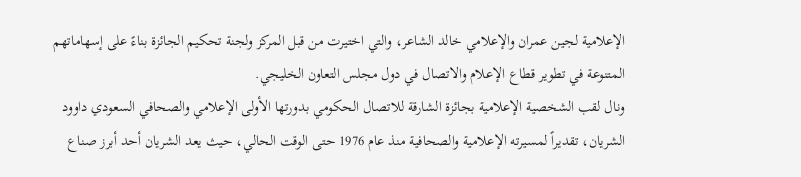الإعلامية لجين عمران والإعلامي خالد الشاعر، والتي اختيرت من قبل المركز ولجنة تحكيم الجائزة بناءً على إسهاماتهم المتنوعة في تطوير قطاع الإعلام والاتصال في دول مجلس التعاون الخليجي.
ونال لقب الشخصية الإعلامية بجائزة الشارقة للاتصال الحكومي بدورتها الأولى الإعلامي والصحافي السعودي داوود الشريان، تقديراً لمسيرته الإعلامية والصحافية منذ عام 1976 حتى الوقت الحالي، حيث يعد الشريان أحد أبرز صناع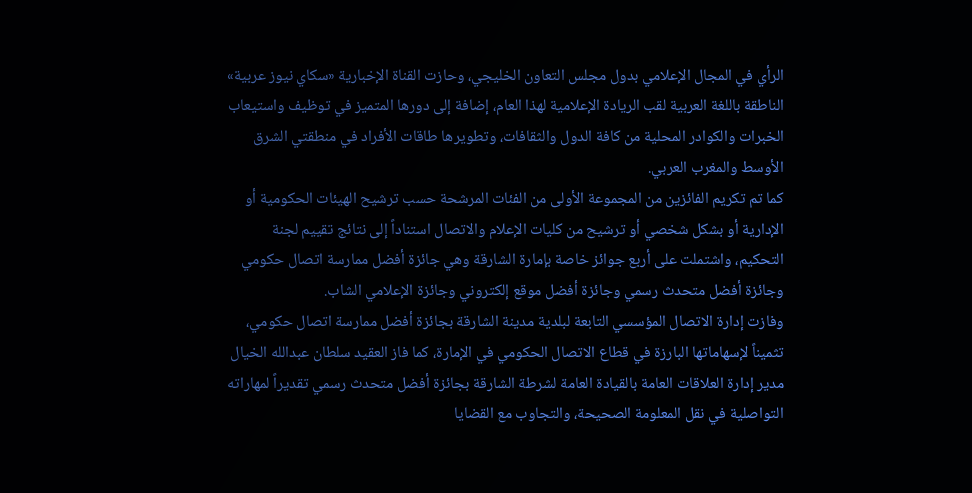الرأي في المجال الإعلامي بدول مجلس التعاون الخليجي، وحازت القناة الإخبارية «سكاي نيوز عربية» الناطقة باللغة العربية لقب الريادة الإعلامية لهذا العام، إضافة إلى دورها المتميز في توظيف واستيعاب الخبرات والكوادر المحلية من كافة الدول والثقافات، وتطويرها طاقات الأفراد في منطقتي الشرق الأوسط والمغرب العربي.
كما تم تكريم الفائزين من المجموعة الأولى من الفئات المرشحة حسب ترشيح الهيئات الحكومية أو الإدارية أو بشكل شخصي أو ترشيح من كليات الإعلام والاتصال استناداً إلى نتائج تقييم لجنة التحكيم، واشتملت على أربع جوائز خاصة بإمارة الشارقة وهي جائزة أفضل ممارسة اتصال حكومي وجائزة أفضل متحدث رسمي وجائزة أفضل موقع إلكتروني وجائزة الإعلامي الشاب.
وفازت إدارة الاتصال المؤسسي التابعة لبلدية مدينة الشارقة بجائزة أفضل ممارسة اتصال حكومي، تثميناً لإسهاماتها البارزة في قطاع الاتصال الحكومي في الإمارة، كما فاز العقيد سلطان عبدالله الخيال مدير إدارة العلاقات العامة بالقيادة العامة لشرطة الشارقة بجائزة أفضل متحدث رسمي تقديراً لمهاراته التواصلية في نقل المعلومة الصحيحة، والتجاوب مع القضايا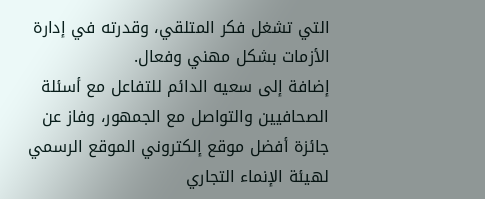التي تشغل فكر المتلقي، وقدرته في إدارة الأزمات بشكل مهني وفعال.
إضافة إلى سعيه الدائم للتفاعل مع أسئلة الصحافيين والتواصل مع الجمهور، وفاز عن جائزة أفضل موقع إلكتروني الموقع الرسمي لهيئة الإنماء التجاري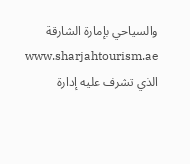والسياحي بإمارة الشارقة www.sharjahtourism.ae الذي تشرف عليه إدارة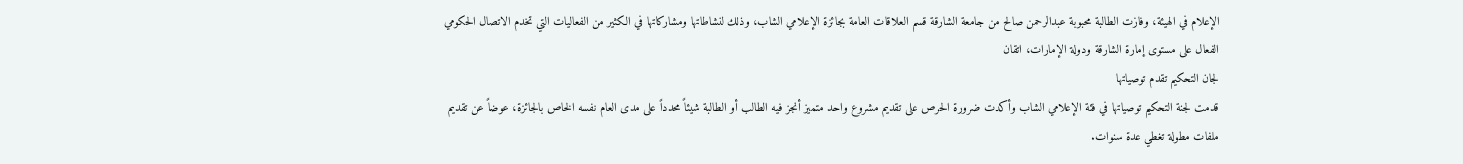الإعلام في الهيئة، وفازت الطالبة محبوبة عبدالرحمن صالح من جامعة الشارقة قسم العلاقات العامة بجائزة الإعلامي الشاب، وذلك لنشاطاتها ومشاركاتها في الكثير من الفعاليات التي تخدم الاتصال الحكومي الفعال على مستوى إمارة الشارقة ودولة الإمارات، اتقان
لجان التحكيم تقدم توصياتها
قدمت لجنة التحكيم توصياتها في فئة الإعلامي الشاب وأكدت ضرورة الحرص على تقديم مشروع واحد متميز أنجز فيه الطالب أو الطالبة شيئاً محدداً على مدى العام نفسه الخاص بالجائزة، عوضاً عن تقديم ملفات مطولة تغطي عدة سنوات.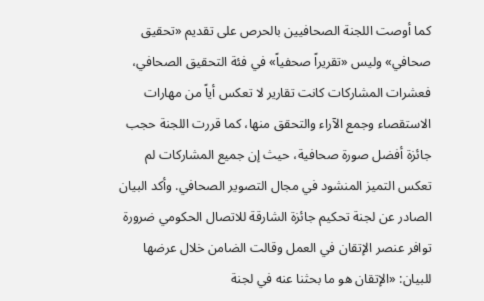كما أوصت اللجنة الصحافيين بالحرص على تقديم «تحقيق صحافي» وليس «تقريراً صحفياً» في فئة التحقيق الصحافي، فعشرات المشاركات كانت تقارير لا تعكس أياً من مهارات الاستقصاء وجمع الآراء والتحقق منها، كما قررت اللجنة حجب جائزة أفضل صورة صحافية، حيث إن جميع المشاركات لم تعكس التميز المنشود في مجال التصوير الصحافي. وأكد البيان الصادر عن لجنة تحكيم جائزة الشارقة للاتصال الحكومي ضرورة توافر عنصر الإتقان في العمل وقالت الضامن خلال عرضها للبيان: «الإتقان هو ما بحثنا عنه في لجنة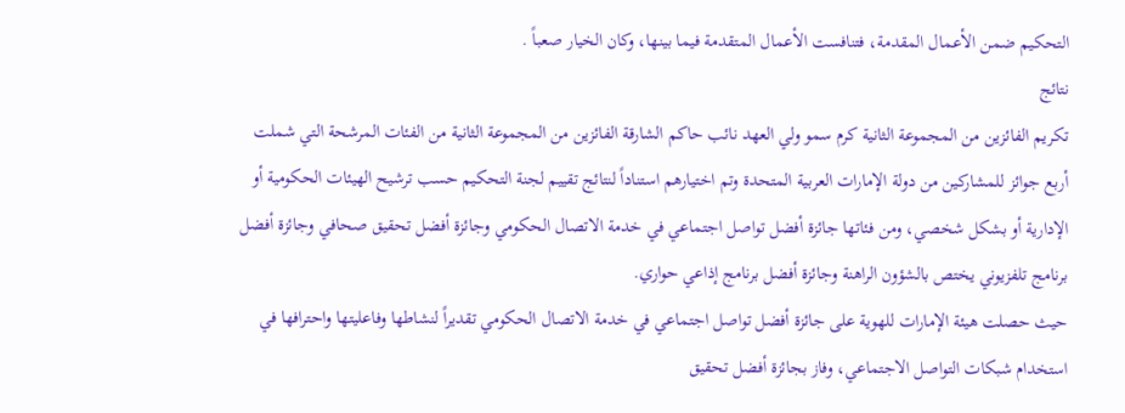التحكيم ضمن الأعمال المقدمة، فتنافست الأعمال المتقدمة فيما بينها، وكان الخيار صعباً .
نتائج
تكريم الفائزين من المجموعة الثانية كرم سمو ولي العهد نائب حاكم الشارقة الفائزين من المجموعة الثانية من الفئات المرشحة التي شملت أربع جوائز للمشاركين من دولة الإمارات العربية المتحدة وتم اختيارهم استناداً لنتائج تقييم لجنة التحكيم حسب ترشيح الهيئات الحكومية أو الإدارية أو بشكل شخصي، ومن فئاتها جائزة أفضل تواصل اجتماعي في خدمة الاتصال الحكومي وجائزة أفضل تحقيق صحافي وجائزة أفضل برنامج تلفزيوني يختص بالشؤون الراهنة وجائزة أفضل برنامج إذاعي حواري.
حيث حصلت هيئة الإمارات للهوية على جائزة أفضل تواصل اجتماعي في خدمة الاتصال الحكومي تقديراً لنشاطها وفاعليتها واحترافها في استخدام شبكات التواصل الاجتماعي، وفاز بجائزة أفضل تحقيق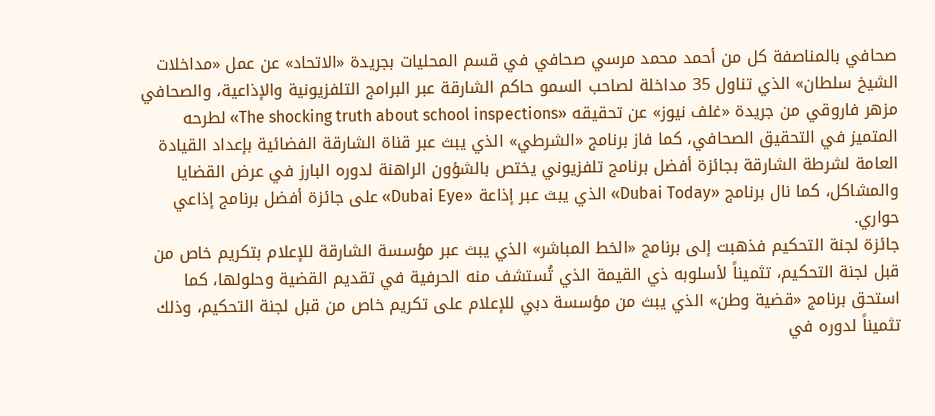صحافي بالمناصفة كل من أحمد محمد مرسي صحافي في قسم المحليات بجريدة «الاتحاد» عن عمل «مداخلات الشيخ سلطان» الذي تناول 35 مداخلة لصاحب السمو حاكم الشارقة عبر البرامج التلفزيونية والإذاعية، والصحافي مزهر فاروقي من جريدة «غلف نيوز» عن تحقيقه «The shocking truth about school inspections» لطرحه المتميز في التحقيق الصحافي، كما فاز برنامج «الشرطي» الذي يبث عبر قناة الشارقة الفضائية بإعداد القيادة العامة لشرطة الشارقة بجائزة أفضل برنامج تلفزيوني يختص بالشؤون الراهنة لدوره البارز في عرض القضايا والمشاكل، كما نال برنامج «Dubai Today» الذي يبث عبر إذاعة «Dubai Eye» على جائزة أفضل برنامج إذاعي حواري.
جائزة لجنة التحكيم فذهبت إلى برنامج «الخط المباشر» الذي يبث عبر مؤسسة الشارقة للإعلام بتكريم خاص من قبل لجنة التحكيم، تثميناً لأسلوبه ذي القيمة الذي تُستشف منه الحرفية في تقديم القضية وحلولها، كما استحق برنامج «قضية وطن» الذي يبث من مؤسسة دبي للإعلام على تكريم خاص من قبل لجنة التحكيم، وذلك تثميناً لدوره في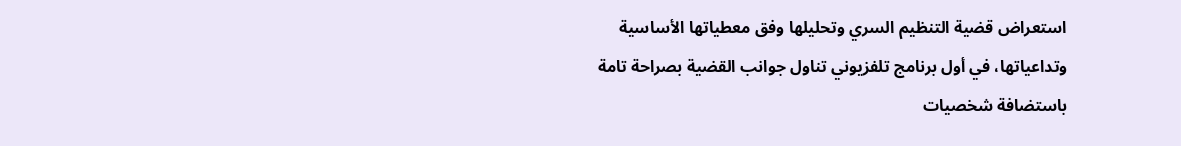استعراض قضية التنظيم السري وتحليلها وفق معطياتها الأساسية وتداعياتها، في أول برنامج تلفزيوني تناول جوانب القضية بصراحة تامة باستضافة شخصيات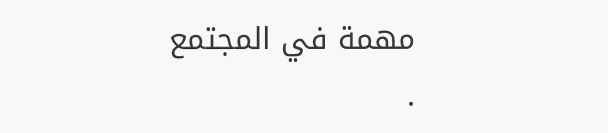مهمة في المجتمع .